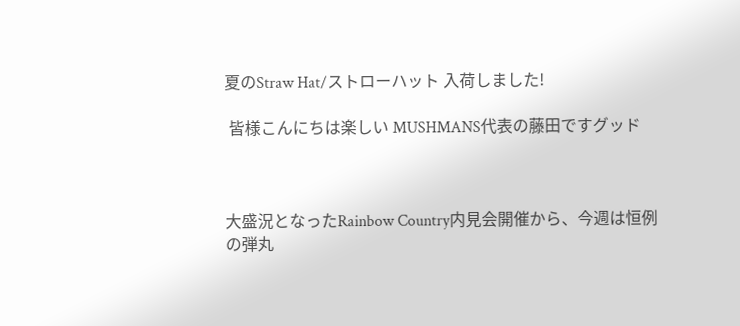夏のStraw Hat/ストローハット 入荷しました!

 皆様こんにちは楽しい MUSHMANS代表の藤田ですグッド



大盛況となったRainbow Country内見会開催から、今週は恒例の弾丸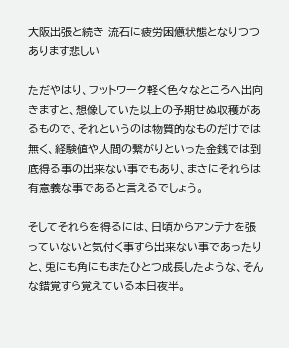大阪出張と続き 流石に疲労困憊状態となりつつあります悲しい

ただやはり、フットワーク軽く色々なところへ出向きますと、想像していた以上の予期せぬ収穫があるもので、それというのは物質的なものだけでは無く、経験値や人間の繋がりといった金銭では到底得る事の出来ない事でもあり、まさにそれらは有意義な事であると言えるでしょう。

そしてそれらを得るには、日頃からアンテナを張っていないと気付く事すら出来ない事であったりと、兎にも角にもまたひとつ成長したような、そんな錯覚すら覚えている本日夜半。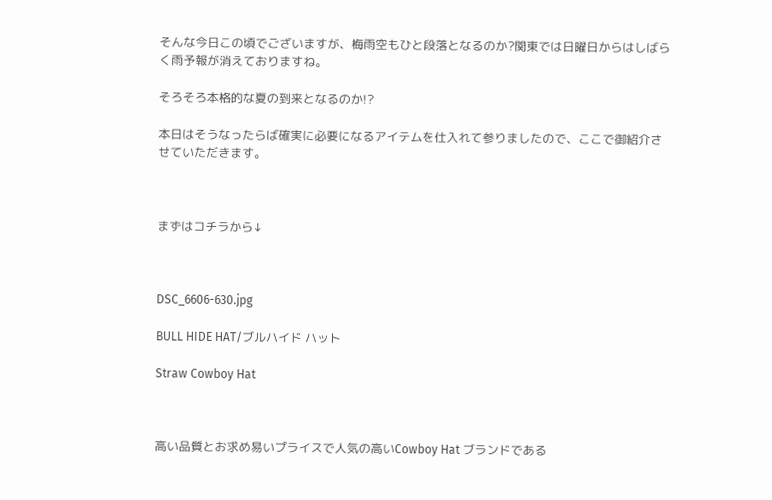そんな今日この頃でございますが、梅雨空もひと段落となるのか?関東では日曜日からはしばらく雨予報が消えておりますね。

そろそろ本格的な夏の到来となるのか!?

本日はそうなったらば確実に必要になるアイテムを仕入れて参りましたので、ここで御紹介させていただきます。



まずはコチラから↓



DSC_6606-630.jpg

BULL HIDE HAT/ブルハイド ハット

Straw Cowboy Hat



高い品質とお求め易いプライスで人気の高いCowboy Hat ブランドである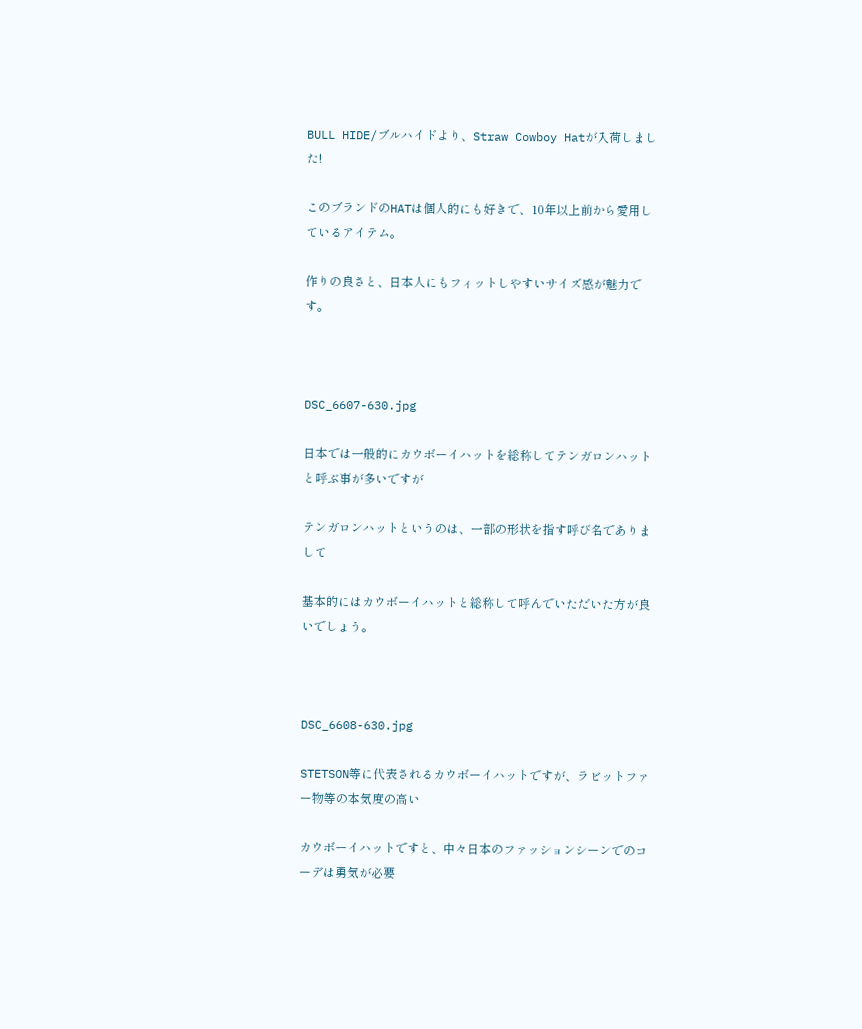BULL HIDE/ブルハイドより、Straw Cowboy Hatが入荷しました!

このブランドのHATは個人的にも好きで、10年以上前から愛用しているアイテム。

作りの良さと、日本人にもフィットしやすいサイズ感が魅力です。



DSC_6607-630.jpg

日本では一般的にカウボーイハットを総称してテンガロンハットと呼ぶ事が多いですが

テンガロンハットというのは、一部の形状を指す呼び名でありまして

基本的にはカウボーイハットと総称して呼んでいただいた方が良いでしょう。



DSC_6608-630.jpg

STETSON等に代表されるカウボーイハットですが、ラビットファー物等の本気度の高い

カウボーイハットですと、中々日本のファッションシーンでのコーデは勇気が必要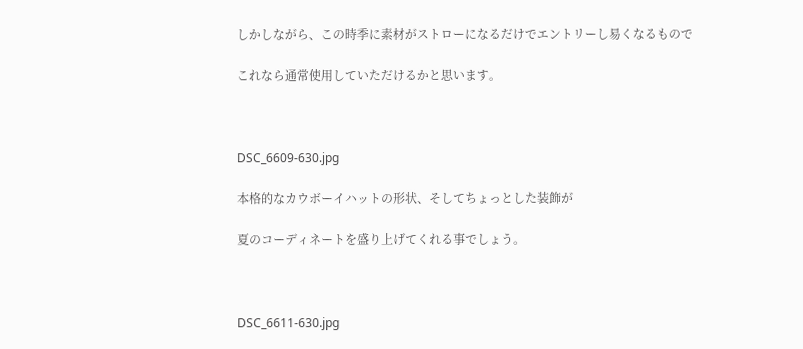しかしながら、この時季に素材がストローになるだけでエントリーし易くなるもので

これなら通常使用していただけるかと思います。



DSC_6609-630.jpg

本格的なカウボーイハットの形状、そしてちょっとした装飾が

夏のコーディネートを盛り上げてくれる事でしょう。



DSC_6611-630.jpg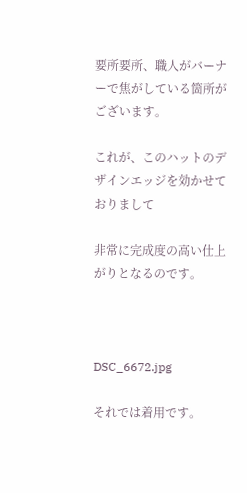要所要所、職人がバーナーで焦がしている箇所がございます。

これが、このハットのデザインエッジを効かせておりまして

非常に完成度の高い仕上がりとなるのです。



DSC_6672.jpg

それでは着用です。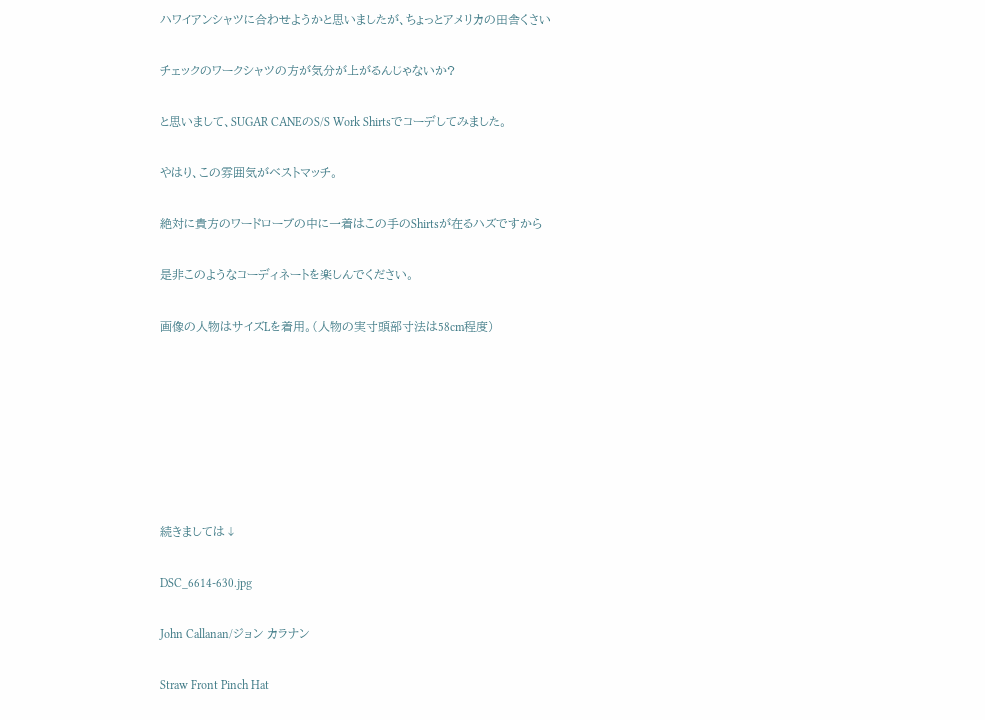ハワイアンシャツに合わせようかと思いましたが、ちょっとアメリカの田舎くさい

チェックのワークシャツの方が気分が上がるんじゃないか?

と思いまして、SUGAR CANEのS/S Work Shirtsでコーデしてみました。

やはり、この雰囲気がベストマッチ。

絶対に貴方のワードローブの中に一着はこの手のShirtsが在るハズですから

是非このようなコーディネートを楽しんでください。

画像の人物はサイズLを着用。(人物の実寸頭部寸法は58cm程度)







続きましては↓

DSC_6614-630.jpg

John Callanan/ジョン カラナン

Straw Front Pinch Hat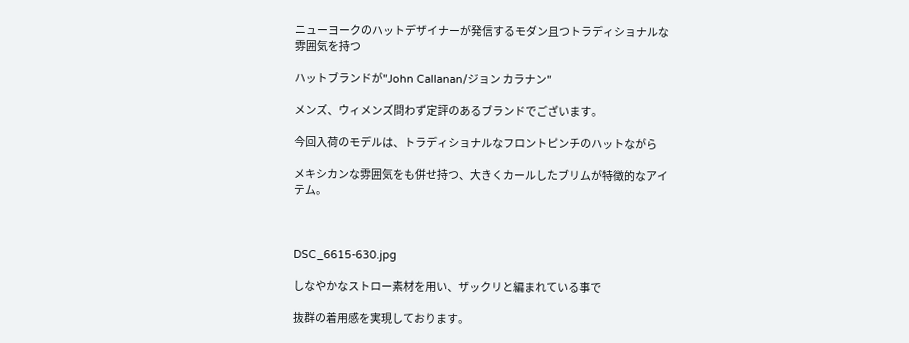ニューヨークのハットデザイナーが発信するモダン且つトラディショナルな雰囲気を持つ

ハットブランドが"John Callanan/ジョン カラナン"

メンズ、ウィメンズ問わず定評のあるブランドでございます。

今回入荷のモデルは、トラディショナルなフロントピンチのハットながら

メキシカンな雰囲気をも併せ持つ、大きくカールしたブリムが特徴的なアイテム。



DSC_6615-630.jpg

しなやかなストロー素材を用い、ザックリと編まれている事で

抜群の着用感を実現しております。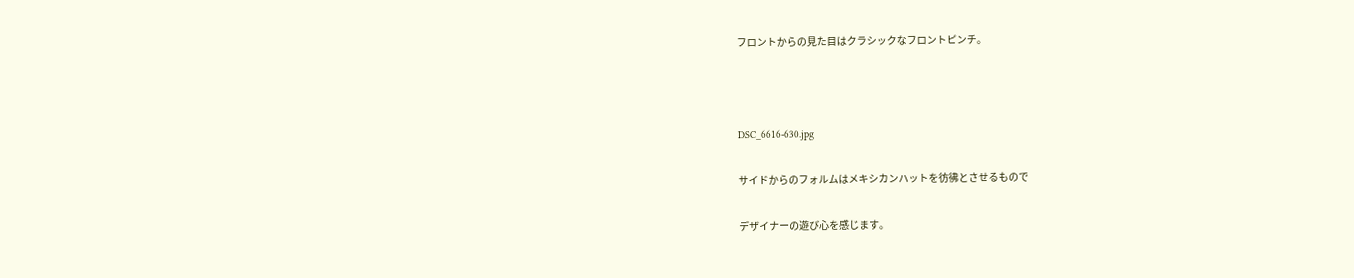フロントからの見た目はクラシックなフロントピンチ。



DSC_6616-630.jpg

サイドからのフォルムはメキシカンハットを彷彿とさせるもので

デザイナーの遊び心を感じます。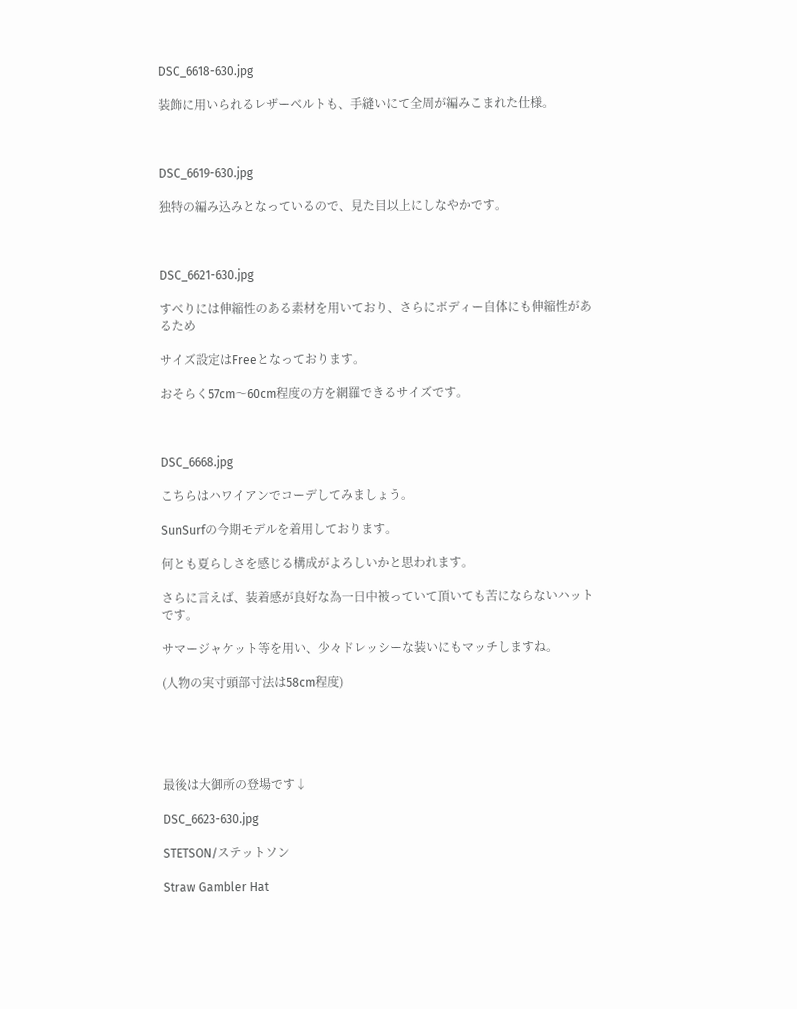DSC_6618-630.jpg

装飾に用いられるレザーベルトも、手縫いにて全周が編みこまれた仕様。



DSC_6619-630.jpg

独特の編み込みとなっているので、見た目以上にしなやかです。



DSC_6621-630.jpg

すべりには伸縮性のある素材を用いており、さらにボディー自体にも伸縮性があるため

サイズ設定はFreeとなっております。

おそらく57cm〜60cm程度の方を網羅できるサイズです。



DSC_6668.jpg

こちらはハワイアンでコーデしてみましょう。

SunSurfの今期モデルを着用しております。

何とも夏らしさを感じる構成がよろしいかと思われます。

さらに言えば、装着感が良好な為一日中被っていて頂いても苦にならないハットです。

サマージャケット等を用い、少々ドレッシーな装いにもマッチしますね。

(人物の実寸頭部寸法は58cm程度)





最後は大御所の登場です↓

DSC_6623-630.jpg

STETSON/ステットソン

Straw Gambler Hat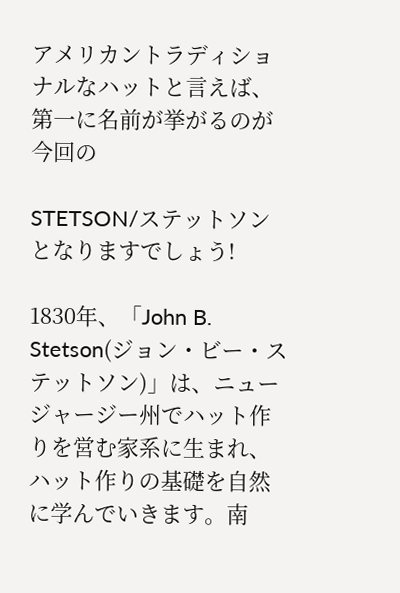アメリカントラディショナルなハットと言えば、第一に名前が挙がるのが今回の

STETSON/ステットソンとなりますでしょう!

1830年、「John B. Stetson(ジョン・ビー・ステットソン)」は、ニュージャージー州でハット作りを営む家系に生まれ、ハット作りの基礎を自然に学んでいきます。南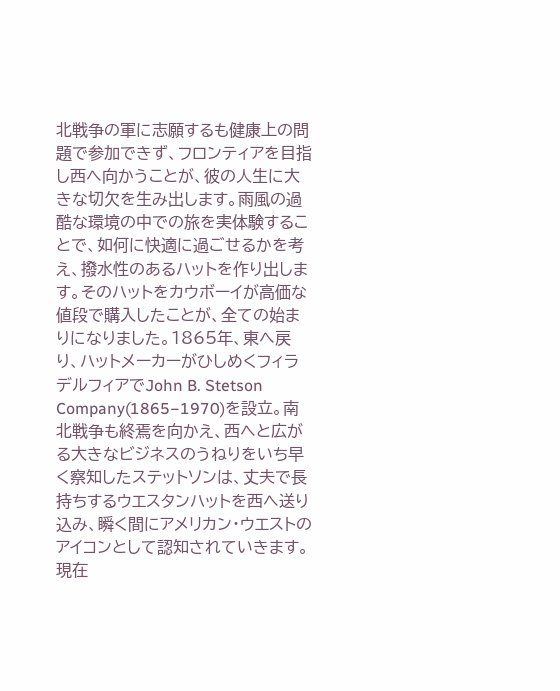北戦争の軍に志願するも健康上の問題で参加できず、フロンティアを目指し西へ向かうことが、彼の人生に大きな切欠を生み出します。雨風の過酷な環境の中での旅を実体験することで、如何に快適に過ごせるかを考え、撥水性のあるハットを作り出します。そのハットをカウボーイが高価な値段で購入したことが、全ての始まりになりました。1865年、東へ戻り、ハットメーカーがひしめくフィラデルフィアでJohn B. Stetson Company(1865−1970)を設立。南北戦争も終焉を向かえ、西へと広がる大きなビジネスのうねりをいち早く察知したステットソンは、丈夫で長持ちするウエスタンハットを西へ送り込み、瞬く間にアメリカン・ウエストのアイコンとして認知されていきます。現在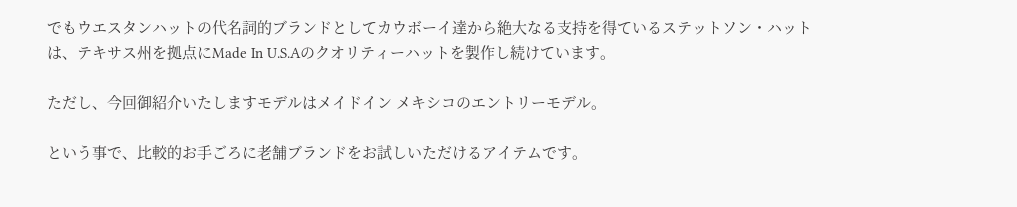でもウエスタンハットの代名詞的ブランドとしてカウボーイ達から絶大なる支持を得ているステットソン・ハットは、テキサス州を拠点にMade In U.S.Aのクオリティーハットを製作し続けています。

ただし、今回御紹介いたしますモデルはメイドイン メキシコのエントリーモデル。

という事で、比較的お手ごろに老舗ブランドをお試しいただけるアイテムです。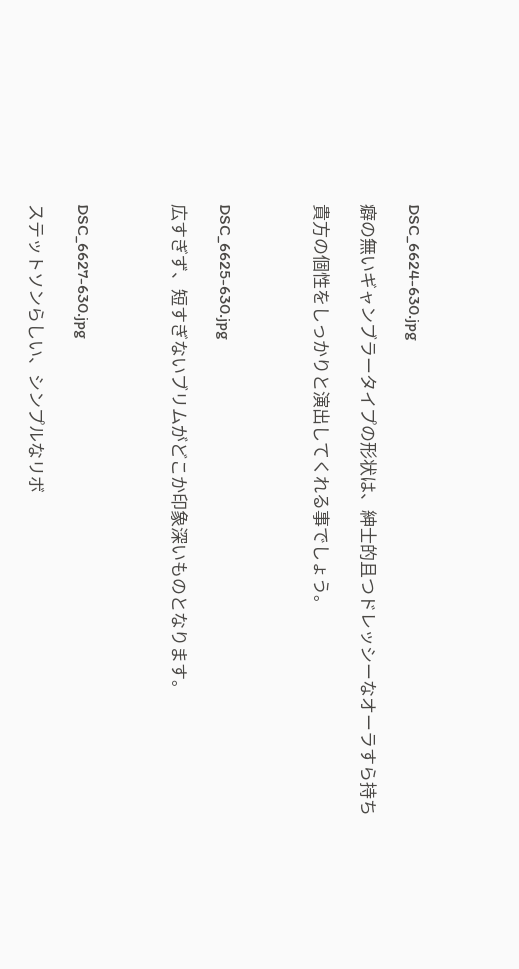DSC_6624-630.jpg

癖の無いギャンブラータイプの形状は、紳士的且つドレッシーなオーラすら持ち

貴方の個性をしっかりと演出してくれる事でしょう。



DSC_6625-630.jpg

広すぎず、短すぎないブリムがどこか印象深いものとなります。



DSC_6627-630.jpg

ステットソンらしい、シンプルなリボ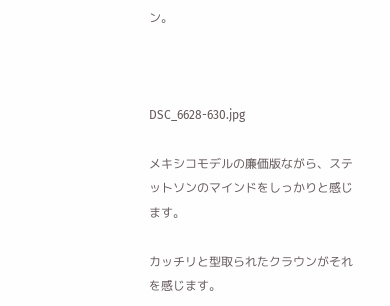ン。



DSC_6628-630.jpg

メキシコモデルの廉価版ながら、ステットソンのマインドをしっかりと感じます。

カッチリと型取られたクラウンがそれを感じます。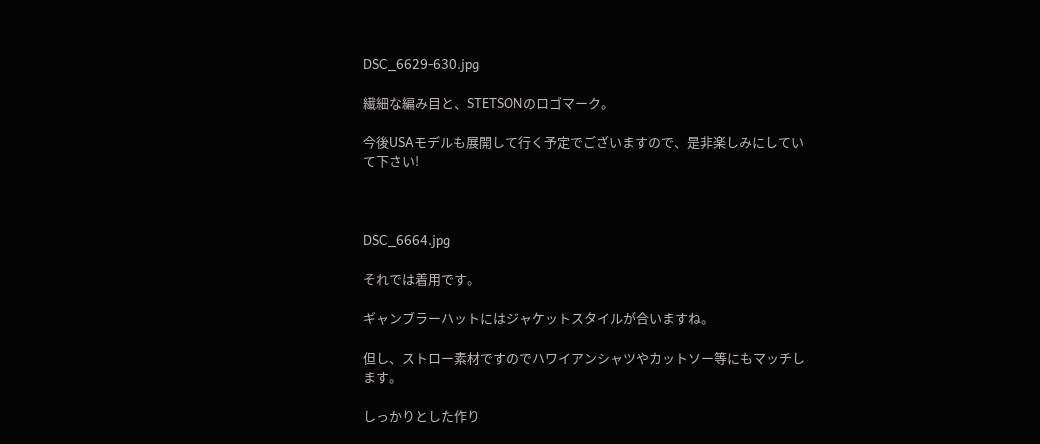DSC_6629-630.jpg

繊細な編み目と、STETSONのロゴマーク。

今後USAモデルも展開して行く予定でございますので、是非楽しみにしていて下さい!



DSC_6664.jpg

それでは着用です。

ギャンブラーハットにはジャケットスタイルが合いますね。

但し、ストロー素材ですのでハワイアンシャツやカットソー等にもマッチします。

しっかりとした作り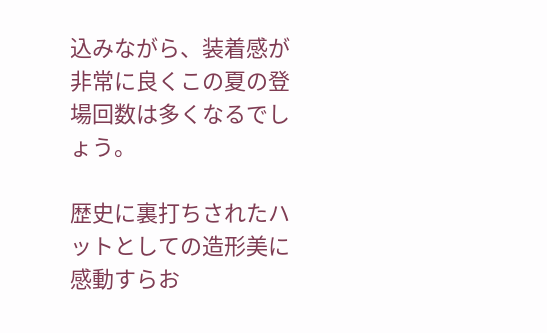込みながら、装着感が非常に良くこの夏の登場回数は多くなるでしょう。

歴史に裏打ちされたハットとしての造形美に感動すらお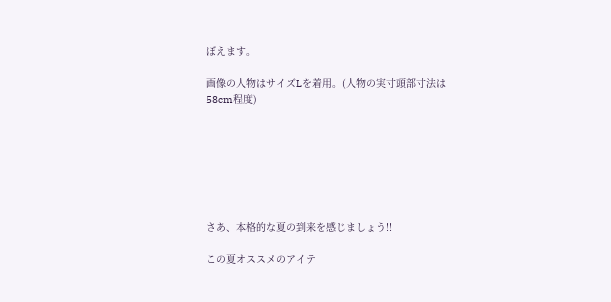ぼえます。

画像の人物はサイズLを着用。(人物の実寸頭部寸法は58cm程度)







さあ、本格的な夏の到来を感じましょう!!

この夏オススメのアイテ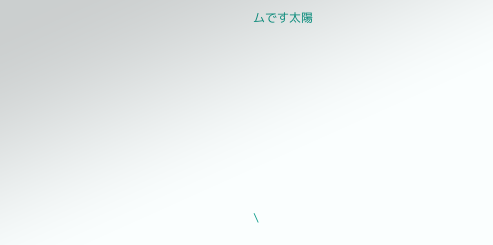ムです太陽









\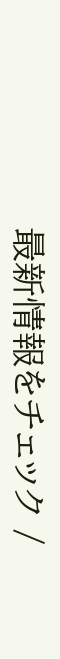最新情報をチェック /